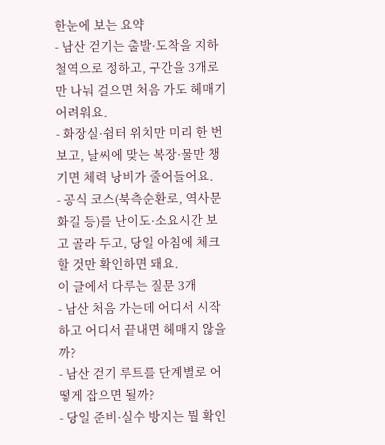한눈에 보는 요약
- 남산 걷기는 출발·도착을 지하철역으로 정하고, 구간을 3개로만 나눠 걸으면 처음 가도 헤매기 어려워요.
- 화장실·쉼터 위치만 미리 한 번 보고, 날씨에 맞는 복장·물만 챙기면 체력 낭비가 줄어들어요.
- 공식 코스(북측순환로, 역사문화길 등)를 난이도·소요시간 보고 골라 두고, 당일 아침에 체크할 것만 확인하면 돼요.
이 글에서 다루는 질문 3개
- 남산 처음 가는데 어디서 시작하고 어디서 끝내면 헤매지 않을까?
- 남산 걷기 루트를 단계별로 어떻게 잡으면 될까?
- 당일 준비·실수 방지는 뭘 확인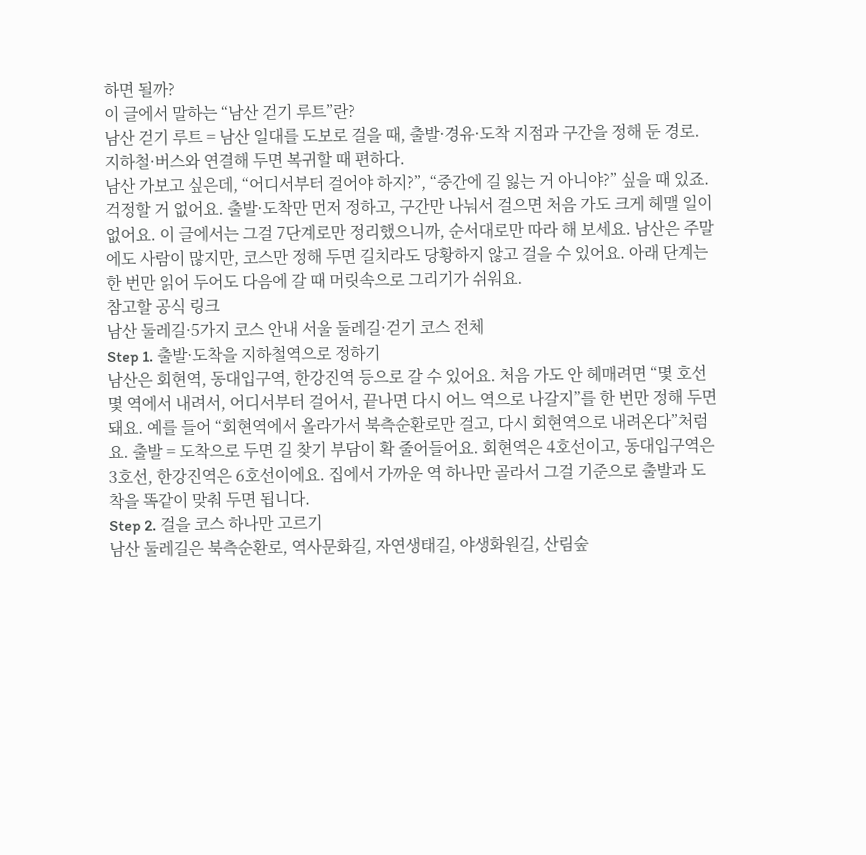하면 될까?
이 글에서 말하는 “남산 걷기 루트”란?
남산 걷기 루트 = 남산 일대를 도보로 걸을 때, 출발·경유·도착 지점과 구간을 정해 둔 경로. 지하철·버스와 연결해 두면 복귀할 때 편하다.
남산 가보고 싶은데, “어디서부터 걸어야 하지?”, “중간에 길 잃는 거 아니야?” 싶을 때 있죠. 걱정할 거 없어요. 출발·도착만 먼저 정하고, 구간만 나눠서 걸으면 처음 가도 크게 헤맬 일이 없어요. 이 글에서는 그걸 7단계로만 정리했으니까, 순서대로만 따라 해 보세요. 남산은 주말에도 사람이 많지만, 코스만 정해 두면 길치라도 당황하지 않고 걸을 수 있어요. 아래 단계는 한 번만 읽어 두어도 다음에 갈 때 머릿속으로 그리기가 쉬워요.
참고할 공식 링크
남산 둘레길·5가지 코스 안내 서울 둘레길·걷기 코스 전체
Step 1. 출발·도착을 지하철역으로 정하기
남산은 회현역, 동대입구역, 한강진역 등으로 갈 수 있어요. 처음 가도 안 헤매려면 “몇 호선 몇 역에서 내려서, 어디서부터 걸어서, 끝나면 다시 어느 역으로 나갈지”를 한 번만 정해 두면 돼요. 예를 들어 “회현역에서 올라가서 북측순환로만 걸고, 다시 회현역으로 내려온다”처럼요. 출발 = 도착으로 두면 길 찾기 부담이 확 줄어들어요. 회현역은 4호선이고, 동대입구역은 3호선, 한강진역은 6호선이에요. 집에서 가까운 역 하나만 골라서 그걸 기준으로 출발과 도착을 똑같이 맞춰 두면 됩니다.
Step 2. 걸을 코스 하나만 고르기
남산 둘레길은 북측순환로, 역사문화길, 자연생태길, 야생화원길, 산림숲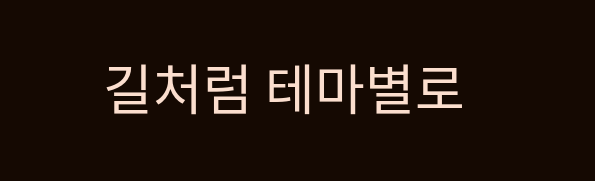길처럼 테마별로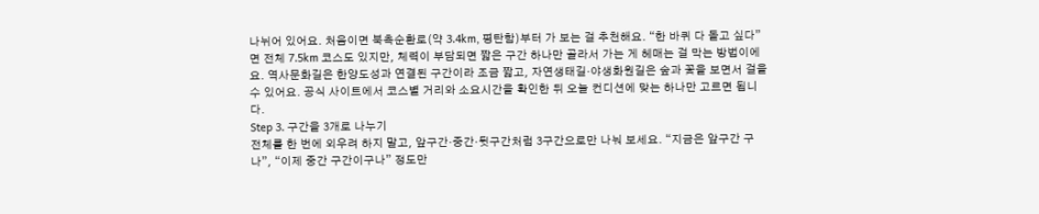나뉘어 있어요. 처음이면 북측순환로(약 3.4km, 평탄함)부터 가 보는 걸 추천해요. “한 바퀴 다 돌고 싶다”면 전체 7.5km 코스도 있지만, 체력이 부담되면 짧은 구간 하나만 골라서 가는 게 헤매는 걸 막는 방법이에요. 역사문화길은 한양도성과 연결된 구간이라 조금 짧고, 자연생태길·야생화원길은 숲과 꽃을 보면서 걸을 수 있어요. 공식 사이트에서 코스별 거리와 소요시간을 확인한 뒤 오늘 컨디션에 맞는 하나만 고르면 됩니다.
Step 3. 구간을 3개로 나누기
전체를 한 번에 외우려 하지 말고, 앞구간·중간·뒷구간처럼 3구간으로만 나눠 보세요. “지금은 앞구간 구나”, “이제 중간 구간이구나” 정도만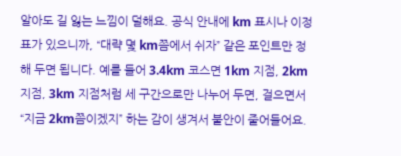알아도 길 잃는 느낌이 덜해요. 공식 안내에 km 표시나 이정표가 있으니까, “대략 몇 km쯤에서 쉬자” 같은 포인트만 정해 두면 됩니다. 예를 들어 3.4km 코스면 1km 지점, 2km 지점, 3km 지점처럼 세 구간으로만 나누어 두면, 걸으면서 “지금 2km쯤이겠지” 하는 감이 생겨서 불안이 줄어들어요.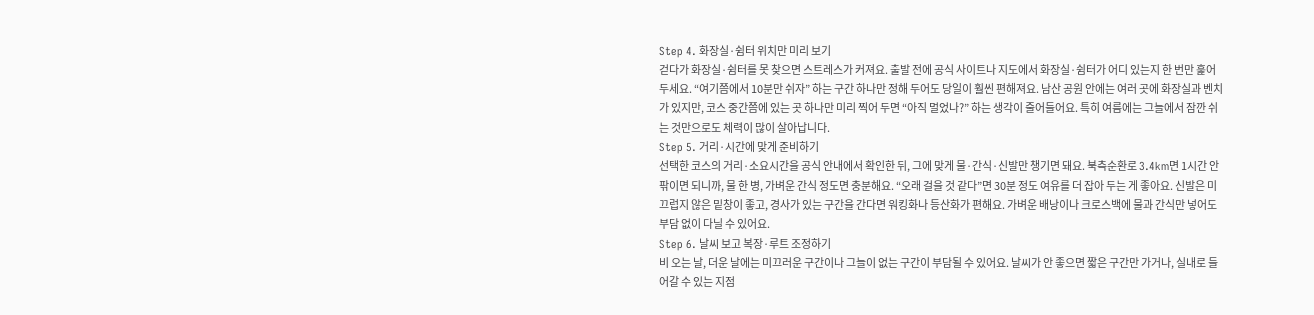Step 4. 화장실·쉼터 위치만 미리 보기
걷다가 화장실·쉼터를 못 찾으면 스트레스가 커져요. 출발 전에 공식 사이트나 지도에서 화장실·쉼터가 어디 있는지 한 번만 훑어 두세요. “여기쯤에서 10분만 쉬자” 하는 구간 하나만 정해 두어도 당일이 훨씬 편해져요. 남산 공원 안에는 여러 곳에 화장실과 벤치가 있지만, 코스 중간쯤에 있는 곳 하나만 미리 찍어 두면 “아직 멀었나?” 하는 생각이 줄어들어요. 특히 여름에는 그늘에서 잠깐 쉬는 것만으로도 체력이 많이 살아납니다.
Step 5. 거리·시간에 맞게 준비하기
선택한 코스의 거리·소요시간을 공식 안내에서 확인한 뒤, 그에 맞게 물·간식·신발만 챙기면 돼요. 북측순환로 3.4km면 1시간 안팎이면 되니까, 물 한 병, 가벼운 간식 정도면 충분해요. “오래 걸을 것 같다”면 30분 정도 여유를 더 잡아 두는 게 좋아요. 신발은 미끄럽지 않은 밑창이 좋고, 경사가 있는 구간을 간다면 워킹화나 등산화가 편해요. 가벼운 배낭이나 크로스백에 물과 간식만 넣어도 부담 없이 다닐 수 있어요.
Step 6. 날씨 보고 복장·루트 조정하기
비 오는 날, 더운 날에는 미끄러운 구간이나 그늘이 없는 구간이 부담될 수 있어요. 날씨가 안 좋으면 짧은 구간만 가거나, 실내로 들어갈 수 있는 지점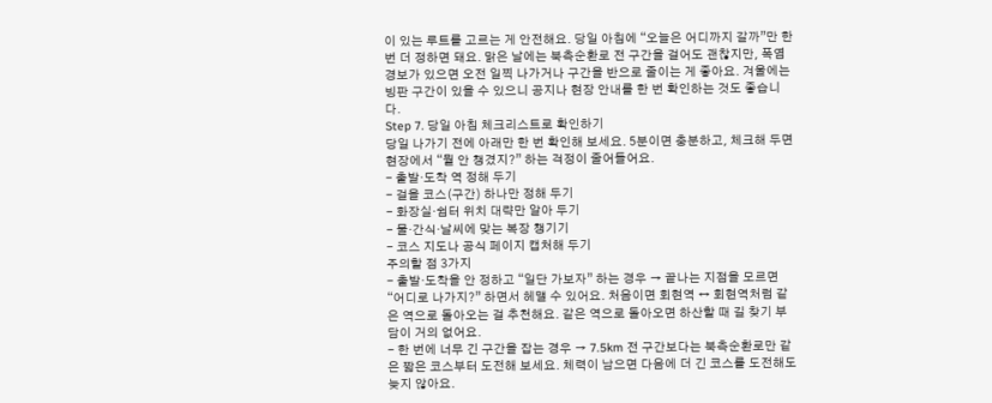이 있는 루트를 고르는 게 안전해요. 당일 아침에 “오늘은 어디까지 갈까”만 한 번 더 정하면 돼요. 맑은 날에는 북측순환로 전 구간을 걸어도 괜찮지만, 폭염 경보가 있으면 오전 일찍 나가거나 구간을 반으로 줄이는 게 좋아요. 겨울에는 빙판 구간이 있을 수 있으니 공지나 현장 안내를 한 번 확인하는 것도 좋습니다.
Step 7. 당일 아침 체크리스트로 확인하기
당일 나가기 전에 아래만 한 번 확인해 보세요. 5분이면 충분하고, 체크해 두면 현장에서 “뭘 안 챙겼지?” 하는 걱정이 줄어들어요.
- 출발·도착 역 정해 두기
- 걸을 코스(구간) 하나만 정해 두기
- 화장실·쉼터 위치 대략만 알아 두기
- 물·간식·날씨에 맞는 복장 챙기기
- 코스 지도나 공식 페이지 캡처해 두기
주의할 점 3가지
- 출발·도착을 안 정하고 “일단 가보자” 하는 경우 → 끝나는 지점을 모르면 “어디로 나가지?” 하면서 헤맬 수 있어요. 처음이면 회현역 ↔ 회현역처럼 같은 역으로 돌아오는 걸 추천해요. 같은 역으로 돌아오면 하산할 때 길 찾기 부담이 거의 없어요.
- 한 번에 너무 긴 구간을 잡는 경우 → 7.5km 전 구간보다는 북측순환로만 같은 짧은 코스부터 도전해 보세요. 체력이 남으면 다음에 더 긴 코스를 도전해도 늦지 않아요.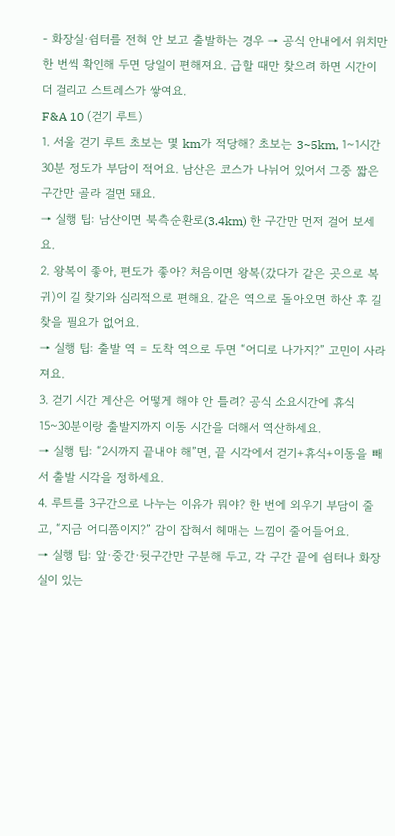- 화장실·쉼터를 전혀 안 보고 출발하는 경우 → 공식 안내에서 위치만 한 번씩 확인해 두면 당일이 편해져요. 급할 때만 찾으려 하면 시간이 더 걸리고 스트레스가 쌓여요.
F&A 10 (걷기 루트)
1. 서울 걷기 루트 초보는 몇 km가 적당해? 초보는 3~5km, 1~1시간 30분 정도가 부담이 적어요. 남산은 코스가 나뉘어 있어서 그중 짧은 구간만 골라 걸면 돼요.
→ 실행 팁: 남산이면 북측순환로(3.4km) 한 구간만 먼저 걸어 보세요.
2. 왕복이 좋아, 편도가 좋아? 처음이면 왕복(갔다가 같은 곳으로 복귀)이 길 찾기와 심리적으로 편해요. 같은 역으로 돌아오면 하산 후 길 찾을 필요가 없어요.
→ 실행 팁: 출발 역 = 도착 역으로 두면 “어디로 나가지?” 고민이 사라져요.
3. 걷기 시간 계산은 어떻게 해야 안 틀려? 공식 소요시간에 휴식 15~30분이랑 출발지까지 이동 시간을 더해서 역산하세요.
→ 실행 팁: “2시까지 끝내야 해”면, 끝 시각에서 걷기+휴식+이동을 빼서 출발 시각을 정하세요.
4. 루트를 3구간으로 나누는 이유가 뭐야? 한 번에 외우기 부담이 줄고, “지금 어디쯤이지?” 감이 잡혀서 헤매는 느낌이 줄어들어요.
→ 실행 팁: 앞·중간·뒷구간만 구분해 두고, 각 구간 끝에 쉼터나 화장실이 있는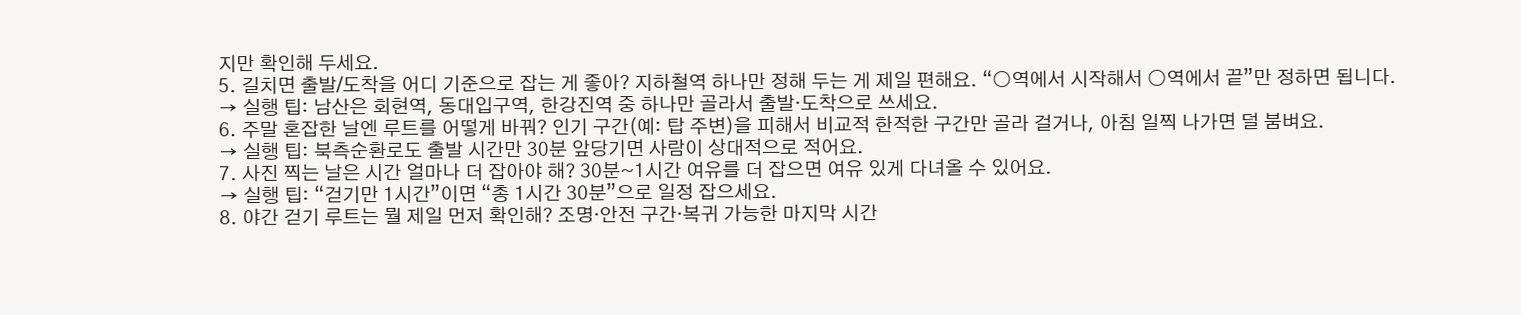지만 확인해 두세요.
5. 길치면 출발/도착을 어디 기준으로 잡는 게 좋아? 지하철역 하나만 정해 두는 게 제일 편해요. “○역에서 시작해서 ○역에서 끝”만 정하면 됩니다.
→ 실행 팁: 남산은 회현역, 동대입구역, 한강진역 중 하나만 골라서 출발·도착으로 쓰세요.
6. 주말 혼잡한 날엔 루트를 어떻게 바꿔? 인기 구간(예: 탑 주변)을 피해서 비교적 한적한 구간만 골라 걸거나, 아침 일찍 나가면 덜 붐벼요.
→ 실행 팁: 북측순환로도 출발 시간만 30분 앞당기면 사람이 상대적으로 적어요.
7. 사진 찍는 날은 시간 얼마나 더 잡아야 해? 30분~1시간 여유를 더 잡으면 여유 있게 다녀올 수 있어요.
→ 실행 팁: “걷기만 1시간”이면 “총 1시간 30분”으로 일정 잡으세요.
8. 야간 걷기 루트는 뭘 제일 먼저 확인해? 조명·안전 구간·복귀 가능한 마지막 시간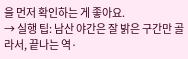을 먼저 확인하는 게 좋아요.
→ 실행 팁: 남산 야간은 잘 밝은 구간만 골라서, 끝나는 역·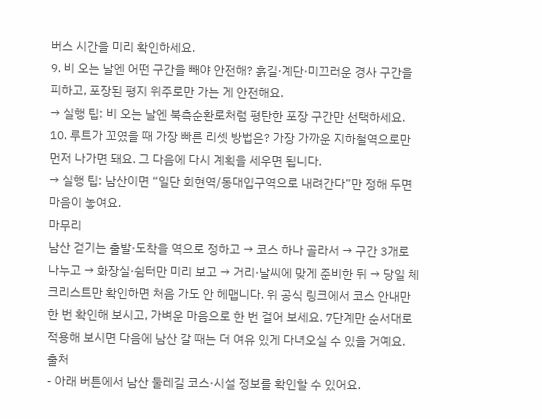버스 시간을 미리 확인하세요.
9. 비 오는 날엔 어떤 구간을 빼야 안전해? 흙길·계단·미끄러운 경사 구간을 피하고, 포장된 평지 위주로만 가는 게 안전해요.
→ 실행 팁: 비 오는 날엔 북측순환로처럼 평탄한 포장 구간만 선택하세요.
10. 루트가 꼬였을 때 가장 빠른 리셋 방법은? 가장 가까운 지하철역으로만 먼저 나가면 돼요. 그 다음에 다시 계획을 세우면 됩니다.
→ 실행 팁: 남산이면 “일단 회현역/동대입구역으로 내려간다”만 정해 두면 마음이 놓여요.
마무리
남산 걷기는 출발·도착을 역으로 정하고 → 코스 하나 골라서 → 구간 3개로 나누고 → 화장실·쉼터만 미리 보고 → 거리·날씨에 맞게 준비한 뒤 → 당일 체크리스트만 확인하면 처음 가도 안 헤맵니다. 위 공식 링크에서 코스 안내만 한 번 확인해 보시고, 가벼운 마음으로 한 번 걸어 보세요. 7단계만 순서대로 적용해 보시면 다음에 남산 갈 때는 더 여유 있게 다녀오실 수 있을 거예요.
출처
- 아래 버튼에서 남산 둘레길 코스·시설 정보를 확인할 수 있어요.